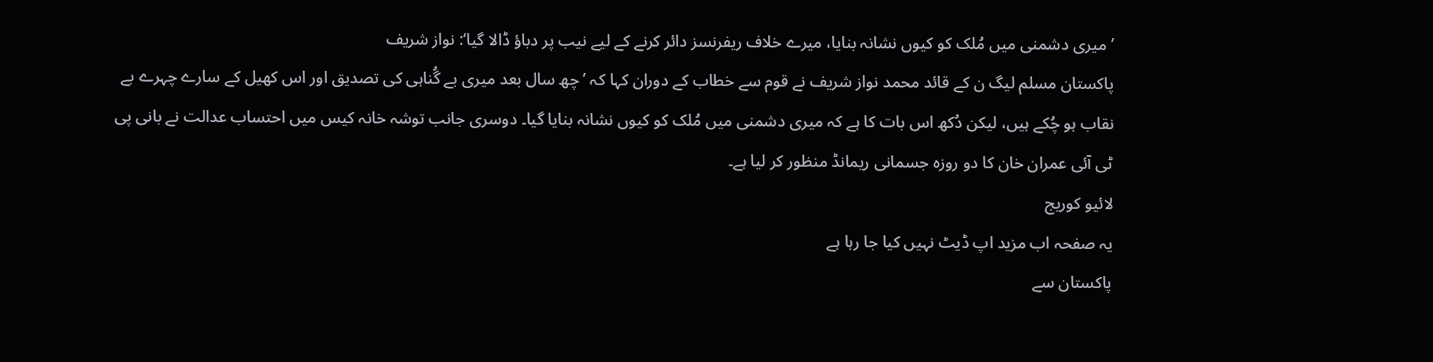’میری دشمنی میں مُلک کو کیوں نشانہ بنایا، میرے خلاف ریفرنسز دائر کرنے کے لیے نیب پر دباؤ ڈالا گیا‘: نواز شریف
پاکستان مسلم لیگ ن کے قائد محمد نواز شریف نے قوم سے خطاب کے دوران کہا کہ ’چھ سال بعد میری بے گُناہی کی تصدیق اور اس کھیل کے سارے چہرے بے نقاب ہو چُکے ہیں، لیکن دُکھ اس بات کا ہے کہ میری دشمنی میں مُلک کو کیوں نشانہ بنایا گیا۔ دوسری جانب توشہ خانہ کیس میں احتساب عدالت نے بانی پی ٹی آئی عمران خان کا دو روزہ جسمانی ریمانڈ منظور کر لیا ہے۔
لائیو کوریج
یہ صفحہ اب مزید اپ ڈیٹ نہیں کیا جا رہا ہے
پاکستان سے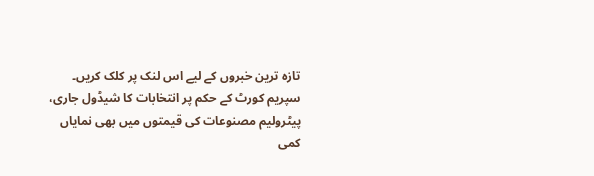تازہ ترین خبروں کے لیے اس لنک پر کلک کریں۔
سپریم کورٹ کے حکم پر انتخابات کا شیڈول جاری، پیٹرولیم مصنوعات کی قیمتوں میں بھی نمایاں کمی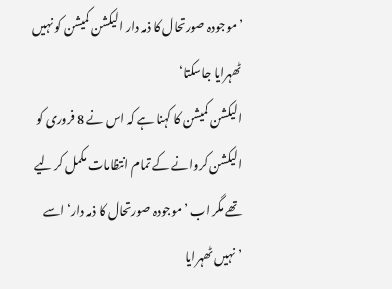’موجودہ صورتحال کا ذمہ دار الیکشن کمیشن کو نہیں ٹھہرایا جاسکتا‘
الیکشن کمیشن کا کہنا ہے کہ اس نے 8 فروری کو الیکشن کروانے کے تمام انتظامات مکمل کر لیے تھے مگر اب ’موجودہ صورتحال کا ذمہ دار‘ اسے ’نہیں ٹھہرایا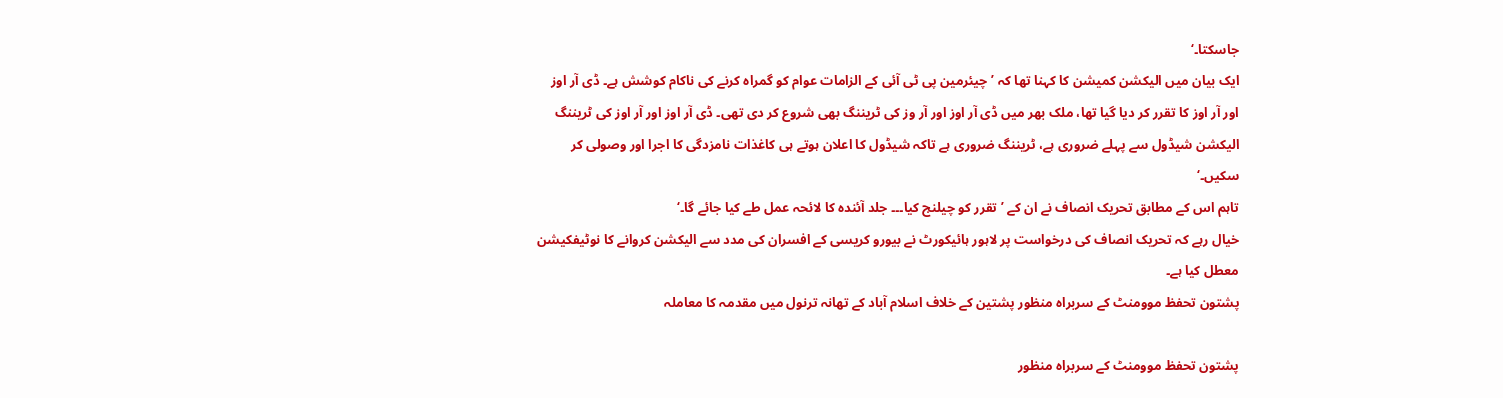جاسکتا۔‘
ایک بیان میں الیکشن کمیشن کا کہنا تھا کہ ’چیئرمین پی ٹی آئی کے الزامات عوام کو گمراہ کرنے کی ناکام کوشش ہے۔ ڈی آر اوز اور آر اوز کا تقرر کر دیا گیا تھا، ملک بھر میں ڈی آر اوز اور آر وز کی ٹریننگ بھی شروع کر دی تھی۔ ڈی آر اوز اور آر اوز کی ٹریننگ الیکشن شیڈول سے پہلے ضروری ہے، ٹریننگ ضروری ہے تاکہ شیڈول کا اعلان ہوتے ہی کاغذات نامزدگی کا اجرا اور وصولی کر سکیں۔‘
تاہم اس کے مطابق تحریک انصاف نے ان کے ’تقرر کو چیلنج کیا۔۔۔ جلد آئندہ کا لائحہ عمل طے کیا جائے گا۔‘
خیال رہے کہ تحریک انصاف کی درخواست پر لاہور ہائیکورٹ نے بیورو کریسی کے افسران کی مدد سے الیکشن کروانے کا نوٹیفکیشن معطل کیا ہے۔
پشتون تحفظ موومنٹ کے سربراہ منظور پشتین کے خلاف اسلام آباد کے تھانہ ترنول میں مقدمہ کا معاملہ

پشتون تحفظ موومنٹ کے سربراہ منظور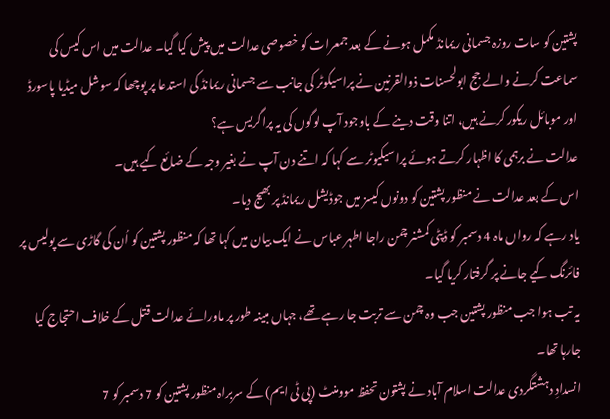پشتین کو سات روزہ جسمانی ریمانڈ مکمل ہونے کے بعد جمعرات کو خصوصی عدالت میں پیش کیا گیا۔ عدالت میں اس کیس کی سماعت کرنے والے جج ابولحسنات ذوالقرنین نے پراسیکوٹر کی جانب سے جسمانی ریمانڈ کی استدعا پر پوچھا کہ سوشل میڈیا پاسورڈ اور موبائل ریکور کرنے ہیں، اتنا وقت دینے کے باوجود آپ لوگوں کی یہ پراگریس ہے؟
عدالت نے برہمی کا اظہار کرتے ہوئے پراسیکیوٹر سے کہا کہ اتنے دن آپ نے بغیر وجہ کے ضائع کیے ہیں۔
اس کے بعد عدالت نے منظور پشتین کو دونوں کیسز میں جوڈیشل ریمانڈ پر بھیج دیا۔
یاد رہے کہ رواں ماہ 4 دسمبر کو ڈپٹی کمشنر چمن راجا اطہر عباس نے ایک بیان میں کہا تھا کہ منظور پشتین کو اُن کی گاڑی سے پولیس پر فائرنگ کیے جانے پر گرفتار کریا گیا۔
یہ تب ہوا جب منظور پشتین جب وہ چمن سے تربت جا رہے تھے، جہاں مبینہ طور پر ماورائے عدالت قتل کے خلاف احتجاج کیا جارہا تھا۔
انسدادِ دہشتگردی عدالت اسلام آباد نے پشتون تحفظ موومنٹ (پی ٹی ایم) کے سربراہ منظور پشتین کو 7 دسمبر کو 7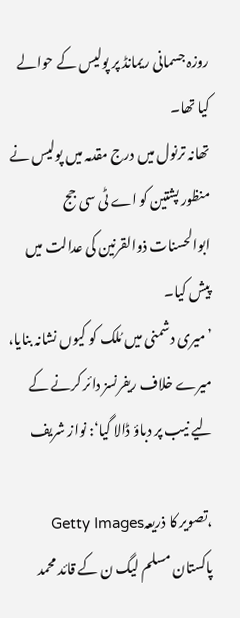روزہ جسمانی ریمانڈ پر پولیس کے حوالے کیا تھا۔
تھانہ ترنول میں درج مقدمہ میں پولیس نے منظور پشتین کو اے ٹی سی جج ابوالحسنات ذوالقرنین کی عدالت میں پیش کیا۔
’میری دشمنی میں مُلک کو کیوں نشانہ بنایا، میرے خلاف ریفرنسز دائر کرنے کے لیے نیب پر دباؤ ڈالا گیا‘: نواز شریف

،تصویر کا ذریعہGetty Images
پاکستان مسلم لیگ ن کے قائد محمد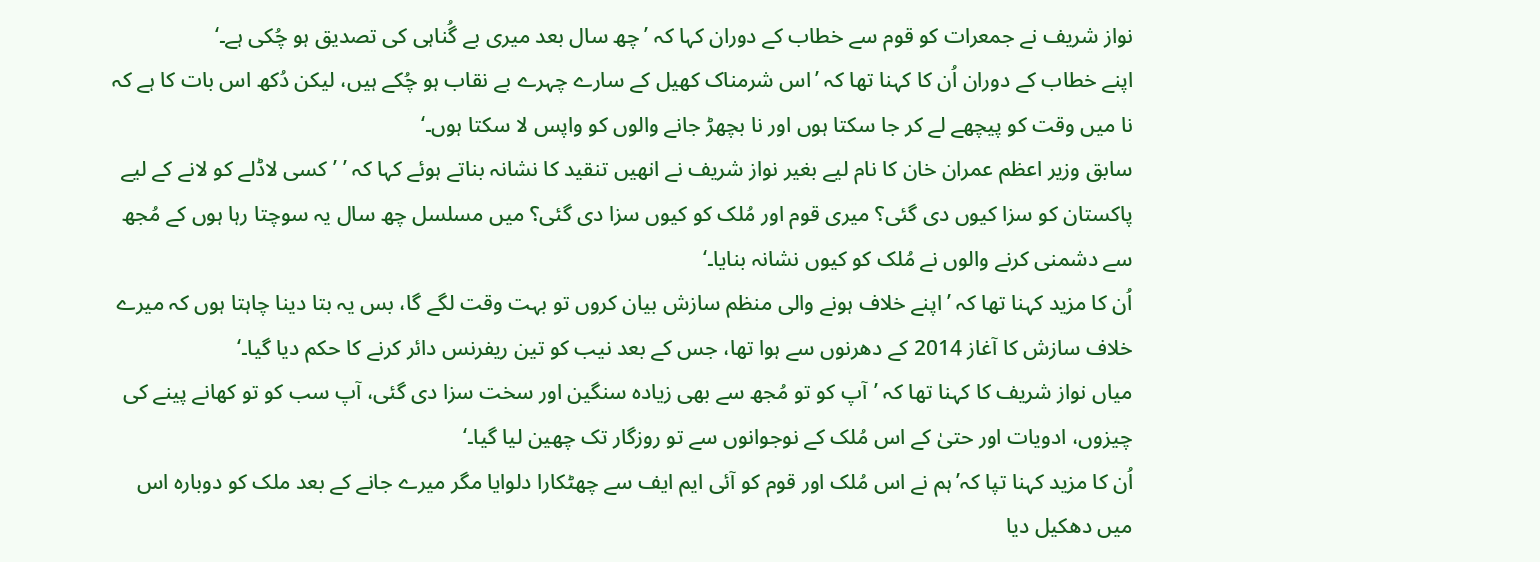نواز شریف نے جمعرات کو قوم سے خطاب کے دوران کہا کہ ’چھ سال بعد میری بے گُناہی کی تصدیق ہو چُکی ہے۔‘
اپنے خطاب کے دوران اُن کا کہنا تھا کہ ’اس شرمناک کھیل کے سارے چہرے بے نقاب ہو چُکے ہیں، لیکن دُکھ اس بات کا ہے کہ نا میں وقت کو پیچھے لے کر جا سکتا ہوں اور نا بچھڑ جانے والوں کو واپس لا سکتا ہوں۔‘
سابق وزیر اعظم عمران خان کا نام لیے بغیر نواز شریف نے انھیں تنقید کا نشانہ بناتے ہوئے کہا کہ ’ ’کسی لاڈلے کو لانے کے لیے پاکستان کو سزا کیوں دی گئی؟ میری قوم اور مُلک کو کیوں سزا دی گئی؟ میں مسلسل چھ سال یہ سوچتا رہا ہوں کے مُجھ سے دشمنی کرنے والوں نے مُلک کو کیوں نشانہ بنایا۔‘
اُن کا مزید کہنا تھا کہ ’اپنے خلاف ہونے والی منظم سازش بیان کروں تو بہت وقت لگے گا، بس یہ بتا دینا چاہتا ہوں کہ میرے خلاف سازش کا آغاز 2014 کے دھرنوں سے ہوا تھا، جس کے بعد نیب کو تین ریفرنس دائر کرنے کا حکم دیا گیا۔‘
میاں نواز شریف کا کہنا تھا کہ ’آپ کو تو مُجھ سے بھی زیادہ سنگین اور سخت سزا دی گئی، آپ سب کو تو کھانے پینے کی چیزوں، ادویات اور حتیٰ کے اس مُلک کے نوجوانوں سے تو روزگار تک چھین لیا گیا۔‘
اُن کا مزید کہنا تپا کہ’ہم نے اس مُلک اور قوم کو آئی ایم ایف سے چھٹکارا دلوایا مگر میرے جانے کے بعد ملک کو دوبارہ اس میں دھکیل دیا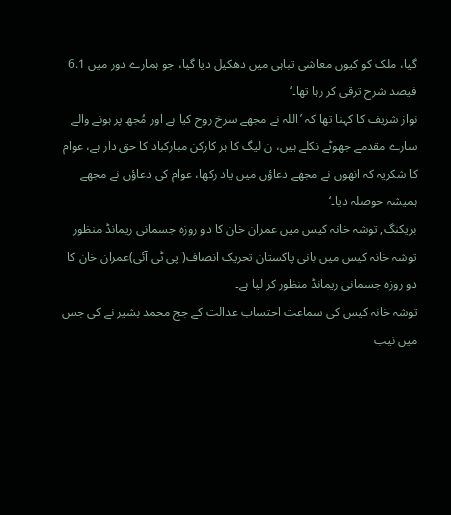گیا، ملک کو کیوں معاشی تباہی میں دھکیل دیا گیا، جو ہمارے دور میں 6.1 فیصد شرح ترقی کر رہا تھا۔‘
نواز شریف کا کہنا تھا کہ ’اللہ نے مجھے سرخ روح کیا ہے اور مُجھ پر ہونے والے سارے مقدمے جھوٹے نکلے ہیں، ن لیگ کا ہر کارکن مبارکباد کا حق دار ہے، عوام کا شکریہ کہ انھوں نے مجھے دعاؤں میں یاد رکھا، عوام کی دعاؤں نے مجھے ہمیشہ حوصلہ دیا۔‘
بریکنگ, توشہ خانہ کیس میں عمران خان کا دو روزہ جسمانی ریمانڈ منظور
توشہ خانہ کیس میں بانی پاکستان تحریک انصاف( پی ٹی آئی)عمران خان کا دو روزہ جسمانی ریمانڈ منظور کر لیا ہے۔
توشہ خانہ کیس کی سماعت احتساب عدالت کے جج محمد بشیر نے کی جس میں نیب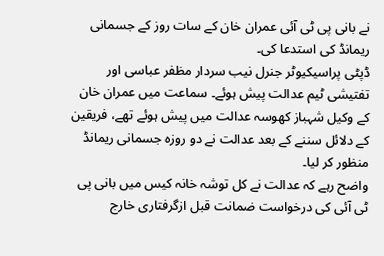نے بانی پی ٹی آئی عمران خان کے سات روز کے جسمانی ریمانڈ کی استدعا کی۔
ڈپٹی پراسیکیوٹر جنرل نیب سردار مظفر عباسی اور تفتیشی ٹیم عدالت پیش ہوئے۔ سماعت میں عمران خان کے وکیل شہباز کھوسہ عدالت میں پیش ہوئے تھے، فریقین کے دلائل سننے کے بعد عدالت نے دو روزہ جسمانی ریمانڈ منظور کر لیا۔
واضح رہے کہ عدالت نے کل توشہ خانہ کیس میں بانی پی ٹی آئی کی درخواست ضمانت قبل ازگرفتاری خارج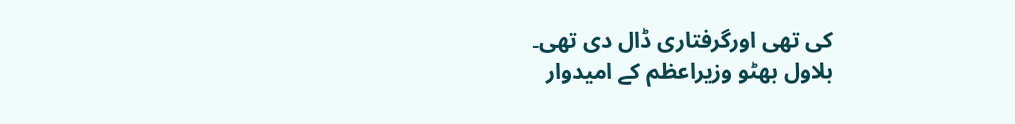کی تھی اورگرفتاری ڈال دی تھی۔
بلاول بھٹو وزیراعظم کے امیدوار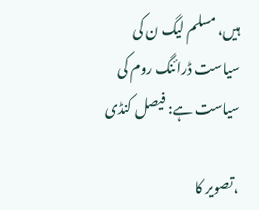ہیں، مسلم لیگ ن کی سیاست ڈرائنگ روم کی سیاست ہے: فیصل کنڈی

،تصویر کا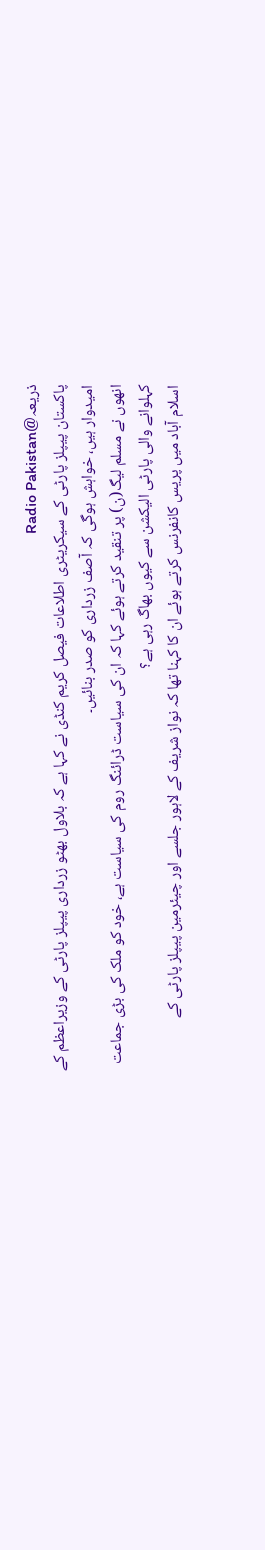ذریعہ@Radio Pakistan
پاکستان پیپلز پارٹی کے سیکریٹری اطلاعات فیصل کریم کنڈی نے کہا ہے کہ بلاول بھٹو زرداری پیپلز پارٹی کے وزیراعظم کے امیدوار ہیں، خواہش ہوگی کہ آصف زرداری کو صدر بنائیں۔
انھوں نے مسلم لیگ(ن) پر تنقید کرتے ہوئے کہا کہ ان کی سیاست ڈرائنگ روم کی سیاست ہے، خود کو ملک کی بڑی جماعت کہلوانے والی پارٹی الیکشن سے کیوں بھاگ رہی ہے؟
اسلام آباد میں پریس کانفرنس کرتے ہوئے ان کا کہنا تھا کہ نواز شریف کے لاہور جلسے اور چیئرمین پیپلز پارٹی کے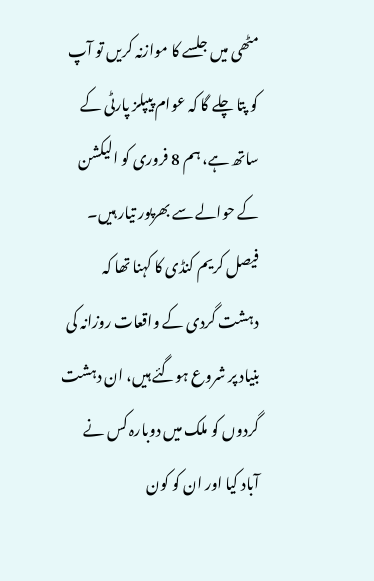مٹھی میں جلسے کا موازنہ کریں تو آپ کو پتا چلے گا کہ عوام پیپلز پارٹی کے ساتھ ہے، ہم 8 فروری کو الیکشن کے حوالے سے بھرپور تیار ہیں۔
فیصل کریم کنڈی کا کہنا تھا کہ دہشت گردی کے واقعات روزانہ کی بنیاد پر شروع ہوگئے ہیں، ان دہشت گردوں کو ملک میں دوبارہ کس نے آباد کیا اور ان کو کون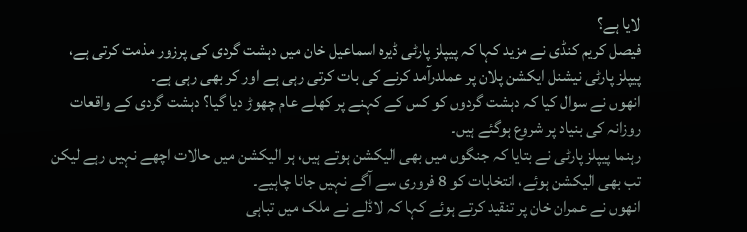لایا ہے؟
فیصل کریم کنڈی نے مزید کہا کہ پیپلز پارٹی ڈیرہ اسماعیل خان میں دہشت گردی کی پرزور مذمت کرتی ہے، پیپلز پارٹی نیشنل ایکشن پلان پر عملدرآمد کرنے کی بات کرتی رہی ہے اور کر بھی رہی ہے۔
انھوں نے سوال کیا کہ دہشت گردوں کو کس کے کہنے پر کھلے عام چھوڑ دیا گیا؟ دہشت گردی کے واقعات روزانہ کی بنیاد پر شروع ہوگئے ہیں۔
رہنما پیپلز پارٹی نے بتایا کہ جنگوں میں بھی الیکشن ہوتے ہیں، ہر الیکشن میں حالات اچھے نہیں رہے لیکن تب بھی الیکشن ہوئے، انتخابات کو 8 فروری سے آگے نہیں جانا چاہیے۔
انھوں نے عمران خان پر تنقید کرتے ہوئے کہا کہ لاڈلے نے ملک میں تباہی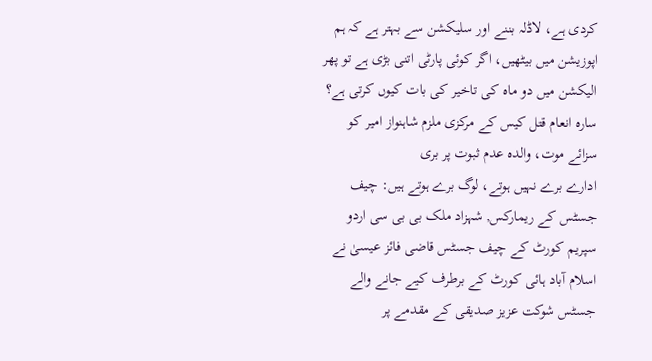کردی ہے، لاڈلہ بننے اور سلیکشن سے بہتر ہے کہ ہم اپوزیشن میں بیٹھیں، اگر کوئی پارٹی اتنی بڑی ہے تو پھر الیکشن میں دو ماہ کی تاخیر کی بات کیوں کرتی ہے؟
سارہ انعام قتل کیس کے مرکزی ملزم شاہنواز امیر کو سزائے موت، والدہ عدم ثبوت پر بری
ادارے برے نہیں ہوتے، لوگ برے ہوتے ہیں: چیف جسٹس کے ریمارکس, شہزاد ملک بی بی سی اردو
سپریم کورٹ کے چیف جسٹس قاضی فائز عیسیٰ نے اسلام آباد ہائی کورٹ کے برطرف کیے جانے والے جسٹس شوکت عزیز صدیقی کے مقدمے پر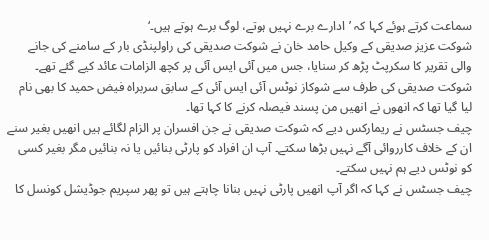سماعت کرتے ہوئے کہا کہ ’ادارے برے نہیں ہوتے، لوگ برے ہوتے ہیں۔‘
شوکت عزیز صدیقی کے وکیل حامد خان نے شوکت صدیقی کی راولپنڈی بار کے سامنے کی جانے والی تقریر کا سکرپٹ پڑھ کر سنایا، جس میں آئی ایس آئی پر کچھ الزامات عائد کیے گئے تھے۔ شوکت صدیقی کی طرف سے شوکاز نوٹس آئی ایس آئی کے سابق سربراہ فیض حمید کا بھی نام لیا گیا تھا کہ انھوں نے انھیں من پسند فیصلہ کرنے کا کہا تھا۔
چیف جسٹس نے ریمارکس دیے کہ شوکت صدیقی نے جن افسران پر الزام لگائے ہیں انھیں بغیر سنے ان کے خلاف کارروائی آگے نہیں بڑھا سکتے۔ آپ ان افراد کو پارٹی بنائیں یا نہ بنائیں مگر بغیر کسی کو نوٹس دیے ہم نہیں سکتے۔
چیف جسٹس نے کہا کہ اگر آپ انھیں پارٹی نہیں بنانا چاہتے ہیں تو پھر سپریم جوڈیشل کونسل کا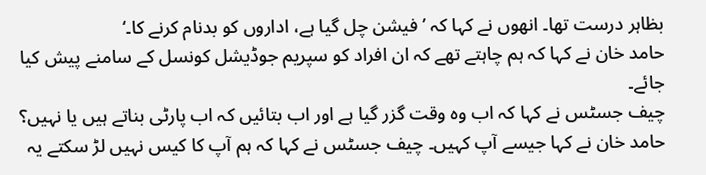بظاہر درست تھا۔ انھوں نے کہا کہ ’فیشن چل گیا ہے، اداروں کو بدنام کرنے کا۔‘
حامد خان نے کہا کہ ہم چاہتے تھے کہ ان افراد کو سپریم جوڈیشل کونسل کے سامنے پیش کیا جائے۔
چیف جسٹس نے کہا کہ اب وہ وقت گزر گیا ہے اور اب بتائیں کہ اب پارٹی بناتے ہیں یا نہیں؟ حامد خان نے کہا جیسے آپ کہیں۔ چیف جسٹس نے کہا کہ ہم آپ کا کیس نہیں لڑ سکتے یہ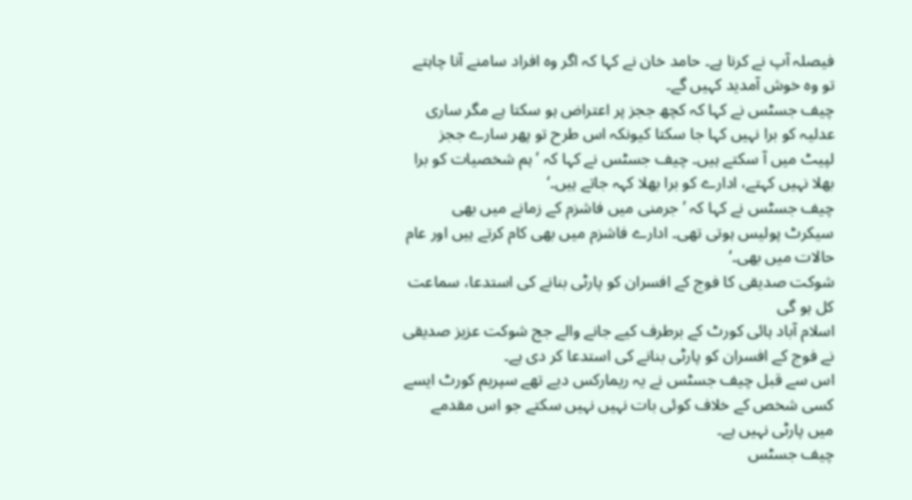فیصلہ آپ نے کرنا ہے۔ حامد خان نے کہا کہ اگر وہ افراد سامنے آنا چاہتے تو وہ خوش آمدید کہیں گے۔
چیف جسٹس نے کہا کہ کچھ ججز پر اعتراض ہو سکتا ہے مگر ساری عدلیہ کو برا نہیں کہا جا سکتا کیونکہ اس طرح تو پھر سارے ججز لپیٹ میں آ سکتے ہیں۔ چیف جسٹس نے کہا کہ ’ہم شخصیات کو برا بھلا نہیں کہتے، ادارے کو برا بھلا کہہ جاتے ہیں۔‘
چیف جسٹس نے کہا کہ ’جرمنی میں فاشزم کے زمانے میں بھی سیکرٹ پولیس ہوتی تھی۔ ادارے فاشزم میں بھی کام کرتے ہیں اور عام حالات میں بھی۔‘
شوکت صدیقی کا فوج کے افسران کو پارٹی بنانے کی استدعا، سماعت کل ہو گی
اسلام آباد ہائی کورٹ کے برطرف کیے جانے والے جج شوکت عزیز صدیقی نے فوج کے افسران کو پارٹی بنانے کی استدعا کر دی ہے۔
اس سے قبل چیف جسٹس نے یہ ریمارکس دیے تھے سپریم کورٹ ایسے کسی شخص کے خلاف کوئی بات نہیں نہیں سکتے جو اس مقدمے میں پارٹی نہیں ہے۔
چیف جسٹس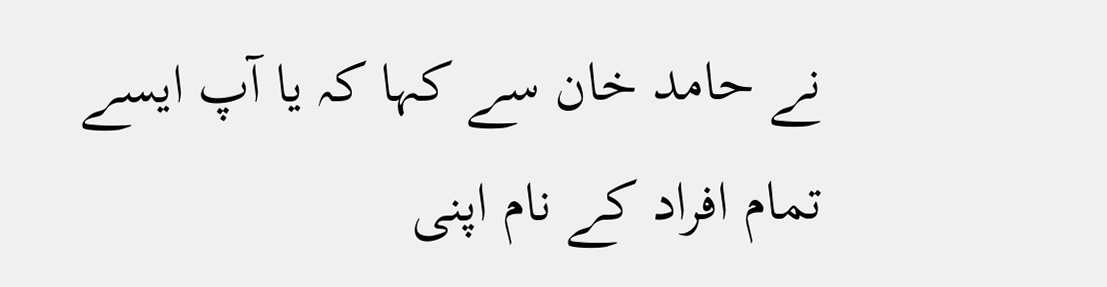نے حامد خان سے کہا کہ یا آپ ایسے تمام افراد کے نام اپنی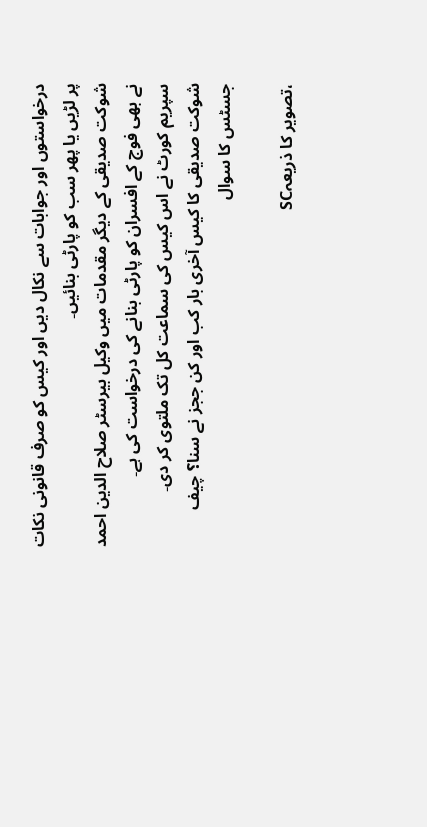درخواستوں اور جوابات سے نکال دیں اور کیس کو صرف قانونی نکات پر لڑیں یا پھر سب کو پارٹی بنائیں۔
شوکت صدیقی کے دیگر مقدمات میں وکیل بیرسٹر صلاح الدین احمد نے بھی فوج کے افسران کو پارٹی بنانے کی درخواست کی ہے۔
سپریم کورٹ نے اس کیس کی سماعت کل تک ملتوی کر دی۔
شوکت صدیقی کا کیس آخری بار کب اور کن ججز نے سنا؟ چیف جسٹس کا سوال

،تصویر کا ذریعہSC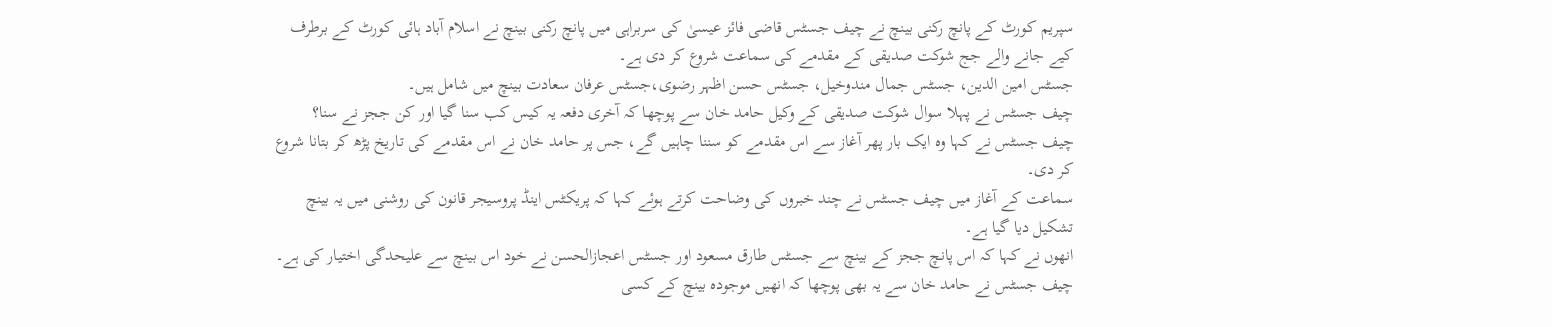سپریم کورٹ کے پانچ رکنی بینچ نے چیف جسٹس قاضی فائز عیسیٰ کی سربراہی میں پانچ رکنی بینچ نے اسلام آباد ہائی کورٹ کے برطرف کیے جانے والے جج شوکت صدیقی کے مقدمے کی سماعت شروع کر دی ہے۔
جسٹس امین الدین، جسٹس جمال مندوخیل، جسٹس حسن اظہر رضوی،جسٹس عرفان سعادت بینچ میں شامل ہیں۔
چیف جسٹس نے پہلا سوال شوکت صدیقی کے وکیل حامد خان سے پوچھا کہ آخری دفعہ یہ کیس کب سنا گیا اور کن ججز نے سنا؟
چیف جسٹس نے کہا وہ ایک بار پھر آغاز سے اس مقدمے کو سننا چاہیں گے، جس پر حامد خان نے اس مقدمے کی تاریخ پڑھ کر بتانا شروع کر دی۔
سماعت کے آغاز میں چیف جسٹس نے چند خبروں کی وضاحت کرتے ہوئے کہا کہ پریکٹس اینڈ پروسیجر قانون کی روشنی میں یہ بینچ تشکیل دیا گیا ہے۔
انھوں نے کہا کہ اس پانچ ججز کے بینچ سے جسٹس طارق مسعود اور جسٹس اعجازالحسن نے خود اس بینچ سے علیحدگی اختیار کی ہے۔ چیف جسٹس نے حامد خان سے یہ بھی پوچھا کہ انھیں موجودہ بینچ کے کسی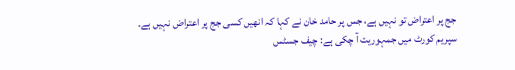جج پر اعتراض تو نہیں ہے، جس پر حامد خان نے کہا کہ انھیں کسی جج پر اعتراض نہیں ہے۔
سپریم کورٹ میں جمہوریت آ چکی ہے: چیف جسٹس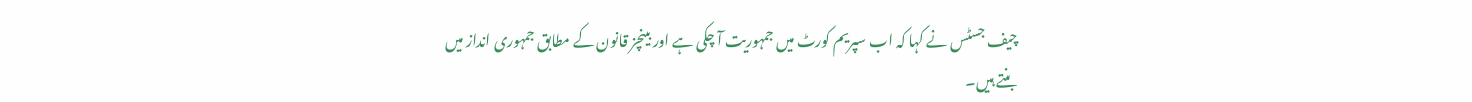چیف جسٹس نے کہا کہ اب سپریم کورٹ میں جمہوریت آ چکی ہے اور بینچز قانون کے مطابق جمہوری انداز میں بنتے ہیں۔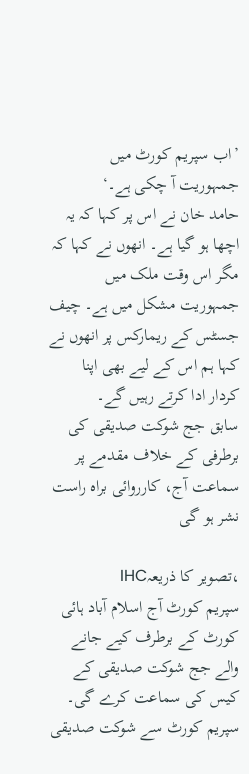’اب سپریم کورٹ میں جمہوریت آ چکی ہے۔‘
حامد خان نے اس پر کہا کہ یہ اچھا ہو گیا ہے۔ انھوں نے کہا کہ مگر اس وقت ملک میں جمہوریت مشکل میں ہے۔ چیف جسٹس کے ریمارکس پر انھوں نے کہا ہم اس کے لیے بھی اپنا کردار ادا کرتے رہیں گے۔
سابق جج شوکت صدیقی کی برطرفی کے خلاف مقدمے پر سماعت آج، کارروائی براہ راست نشر ہو گی

،تصویر کا ذریعہIHC
سپریم کورٹ آج اسلام آباد ہائی کورٹ کے برطرف کیے جانے والے جج شوکت صدیقی کے کیس کی سماعت کرے گی۔
سپریم کورٹ سے شوکت صدیقی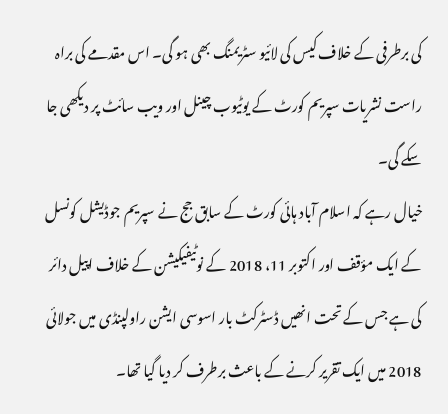کی برطرفی کے خلاف کیس کی لائیو سٹریمنگ بھی ہو گی۔ اس مقدمے کی براہ راست نشریات سپریم کورٹ کے یوٹیوب چینل اور ویب سائٹ پر دیکھی جا سکے گی۔
خیال رہے کہ اسلام آباد ہائی کورٹ کے سابق جج نے سپریم جوڈیشل کونسل کے ایک مؤقف اور اکتوبر 11، 2018 کے نوٹیفیکیشن کے خلاف اپیل دائر کی ہے جس کے تحت انھیں ڈسٹرکٹ بار اسوسی ایشن راولپنڈی میں جولائی 2018 میں ایک تقریر کرنے کے باعث برطرف کر دیا گیا تھا۔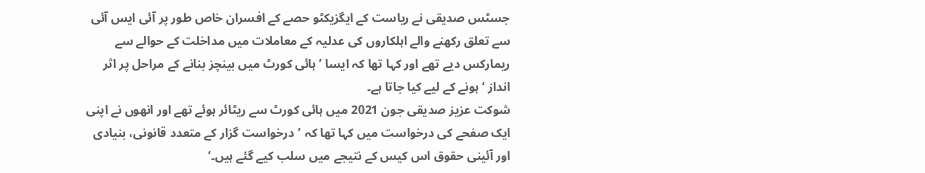جسٹس صدیقی نے ریاست کے ایگزیکٹو حصے کے افسران خاص طور پر آئی ایس آئی سے تعلق رکھنے والے اہلکاروں کی عدلیہ کے معاملات میں مداخلت کے حوالے سے ریمارکس دیے تھے اور کہا تھا کہ ایسا ’ہائی کورٹ میں بینچز بنانے کے مراحل پر اثر انداز ‘ ہونے کے لیے کیا جاتا ہے۔
شوکت عزیز صدیقی جون 2021 میں ہائی کورٹ سے ریٹائر ہوئے تھے اور انھوں نے اپنی ایک صفحے کی درخواست میں کہا تھا کہ ’درخواست گزار کے متعدد قانونی، بنیادی اور آئینی حقوق اس کیس کے نتیجے میں سلب کیے گئے ہیں۔‘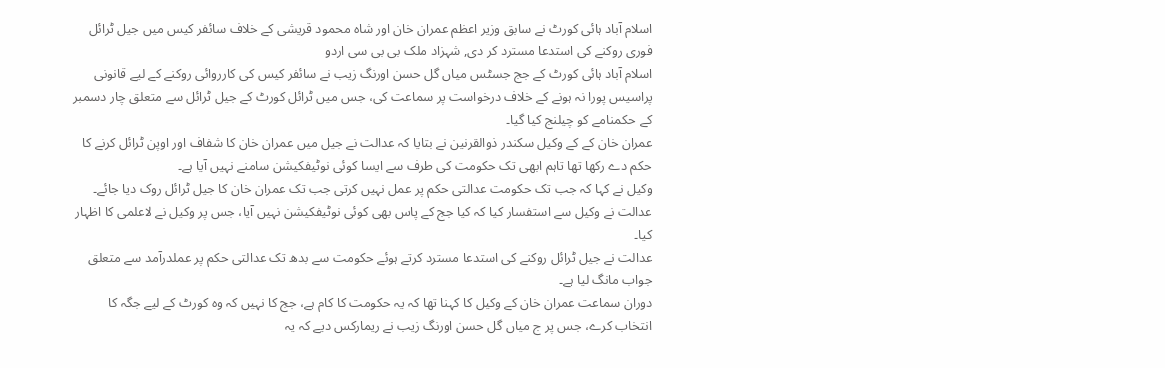اسلام آباد ہائی کورٹ نے سابق وزیر اعظم عمران خان اور شاہ محمود قریشی کے خلاف سائفر کیس میں جیل ٹرائل فوری روکنے کی استدعا مسترد کر دی, شہزاد ملک بی بی سی اردو
اسلام آباد ہائی کورٹ کے جج جسٹس میاں گل حسن اورنگ زیب نے سائفر کیس کی کارروائی روکنے کے لیے قانونی پراسیس پورا نہ ہونے کے خلاف درخواست پر سماعت کی، جس میں ٹرائل کورٹ کے جیل ٹرائل سے متعلق چار دسمبر کے حکمنامے کو چیلنج کیا گیا۔
عمران خان کے کے وکیل سکندر ذوالقرنین نے بتایا کہ عدالت نے جیل میں عمران خان کا شفاف اور اوپن ٹرائل کرنے کا حکم دے رکھا تھا تاہم ابھی تک حکومت کی طرف سے ایسا کوئی نوٹیفکیشن سامنے نہیں آیا ہے۔
وکیل نے کہا کہ جب تک حکومت عدالتی حکم پر عمل نہیں کرتی جب تک عمران خان کا جیل ٹرائل روک دیا جائے۔ عدالت نے وکیل سے استفسار کیا کہ کیا جج کے پاس بھی کوئی نوٹیفکیشن نہیں آیا، جس پر وکیل نے لاعلمی کا اظہار کیا۔
عدالت نے جیل ٹرائل روکنے کی استدعا مسترد کرتے ہوئے حکومت سے بدھ تک عدالتی حکم پر عملدرآمد سے متعلق جواب مانگ لیا ہے۔
دوران سماعت عمران خان کے وکیل کا کہنا تھا کہ یہ حکومت کا کام ہے، جج کا نہیں کہ وہ کورٹ کے لیے جگہ کا انتخاب کرے، جس پر ج میاں گل حسن اورنگ زیب نے ریمارکس دیے کہ یہ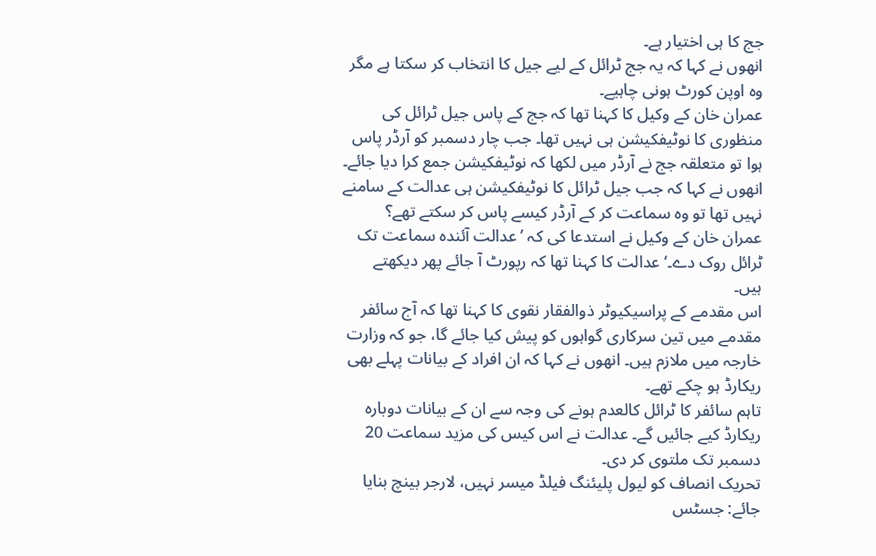جج کا ہی اختیار ہے۔
انھوں نے کہا کہ یہ جج ٹرائل کے لیے جیل کا انتخاب کر سکتا ہے مگر وہ اوپن کورٹ ہونی چاہیے۔
عمران خان کے وکیل کا کہنا تھا کہ جج کے پاس جیل ٹرائل کی منظوری کا نوٹیفکیشن ہی نہیں تھا۔ جب چار دسمبر کو آرڈر پاس ہوا تو متعلقہ جج نے آرڈر میں لکھا کہ نوٹیفکیشن جمع کرا دیا جائے۔
انھوں نے کہا کہ جب جیل ٹرائل کا نوٹیفکیشن ہی عدالت کے سامنے نہیں تھا تو وہ سماعت کر کے آرڈر کیسے پاس کر سکتے تھے؟
عمران خان کے وکیل نے استدعا کی کہ ’عدالت آئندہ سماعت تک ٹرائل روک دے۔‘ عدالت کا کہنا تھا کہ رپورٹ آ جائے پھر دیکھتے ہیں۔
اس مقدمے کے پراسیکیوٹر ذوالفقار نقوی کا کہنا تھا کہ آج سائفر مقدمے میں تین سرکاری گواہوں کو پیش کیا جائے گا، جو کہ وزارت خارجہ میں ملازم ہیں۔ انھوں نے کہا کہ ان افراد کے بیانات پہلے بھی ریکارڈ ہو چکے تھے۔
تاہم سائفر کا ٹرائل کالعدم ہونے کی وجہ سے ان کے بیانات دوبارہ ریکارڈ کیے جائیں گے۔ عدالت نے اس کیس کی مزید سماعت 20 دسمبر تک ملتوی کر دی۔
تحریک انصاف کو لیول پلیئنگ فیلڈ میسر نہیں، لارجر بینچ بنایا جائے: جسٹس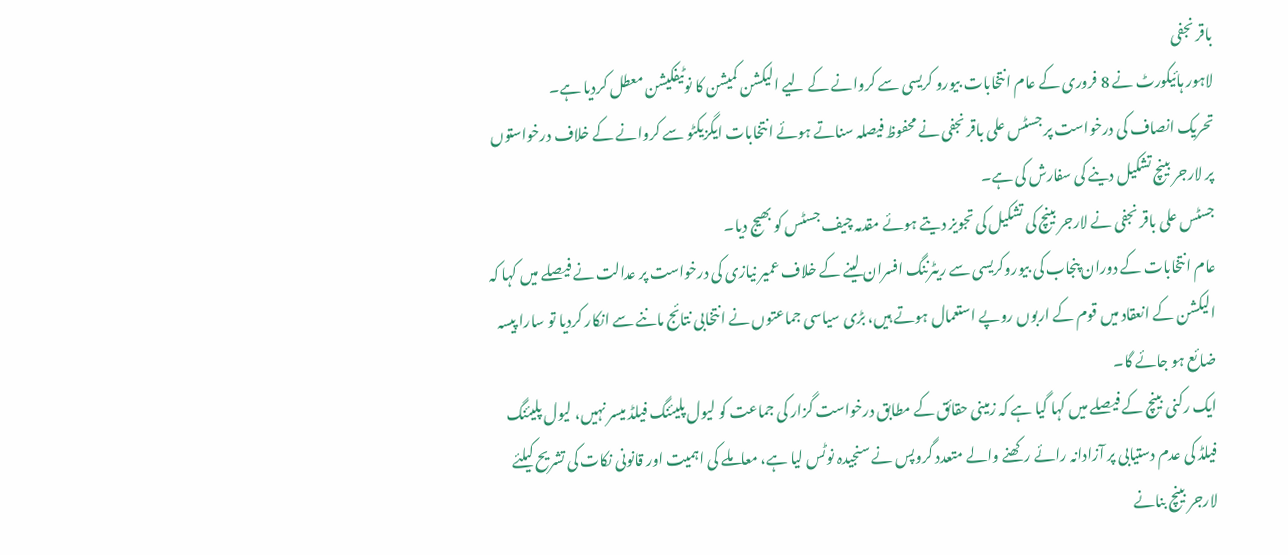باقر نجفی
لاہور ہائیکورٹ نے 8 فروری کے عام انتخابات بیورو کریسی سے کروانے کے لیے الیکشن کمیشن کا نوٹیفکیشن معطل کردیا ہے۔
تحریک انصاف کی درخواست پر جسٹس علی باقر نجفی نے محفوظ فیصلہ سناتے ہوئے انتخابات ایگزیکٹو سے کروانے کے خلاف درخواستوں پر لارجر بینچ تشکیل دینے کی سفارش کی ہے۔
جسٹس علی باقر نجفی نے لارجر بینچ کی تشکیل کی تجویز دیتے ہوئے مقدمہ چیف جسٹس کو بھیج دیا۔
عام انتخابات کے دوران پنجاب کی بیوروکریسی سے ریٹرننگ افسران لینے کے خلاف عمیر نیازی کی درخواست پر عدالت نے فیصلے میں کہا کہ الیکشن کے انعقاد میں قوم کے اربوں روپے استعمال ہوتے ہیں، بڑی سیاسی جماعتوں نے انتخابی نتائج ماننے سے انکار کردیا تو سارا پیسہ ضائع ہو جائے گا۔
ایک رکنی بینچ کے فیصلے میں کہا گیا ہے کہ زمینی حقائق کے مطابق درخواست گزار کی جماعت کو لیول پلیئنگ فیلڈ میسر نہیں، لیول پلیئنگ فیلڈ کی عدم دستیابی پر آزادانہ رائے رکھنے والے متعدد گروپس نے سنجیدہ نوٹس لیا ہے، معاملے کی اہمیت اور قانونی نکات کی تشریح کیلئے لارجر بینچ بنانے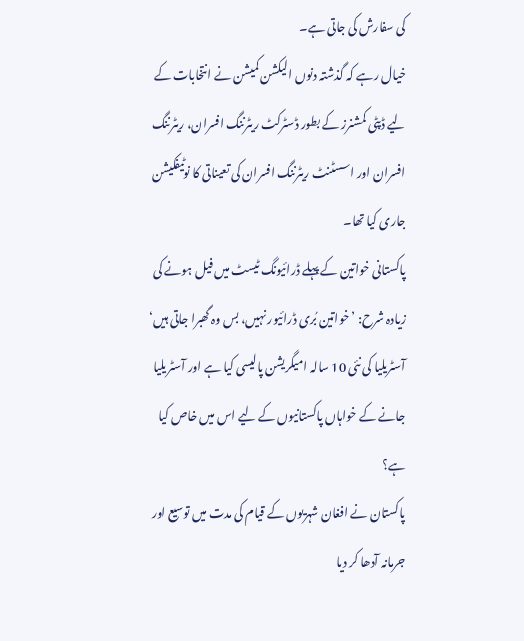کی سفارش کی جاتی ہے۔
خیال رہے کہ گذشتہ دنوں الیکشن کمیشن نے انتخابات کے لیے ڈپٹی کمشنرز کے بطور ڈسٹرکٹ ریٹرننگ افسران، ریٹرننگ افسران اور اسسٹنٹ ریٹرننگ افسران کی تعیناتی کا نوٹیفکیشن جاری کیا تھا۔
پاکستانی خواتین کے پہلے ڈرائیونگ ٹیسٹ میں فیل ہونے کی زیادہ شرح: ’خواتین بُری ڈرائیور نہیں، بس وہ گھبرا جاتی ہیں‘
آسٹریلیا کی نئی 10 سالہ امیگریشن پالیسی کیا ہے اور آسٹریلیا جانے کے خواہاں پاکستانیوں کے لیے اس میں خاص کیا ہے؟
پاکستان نے افغان شہریوں کے قیام کی مدت میں توسیع اور جرمانہ آدھا کر دیا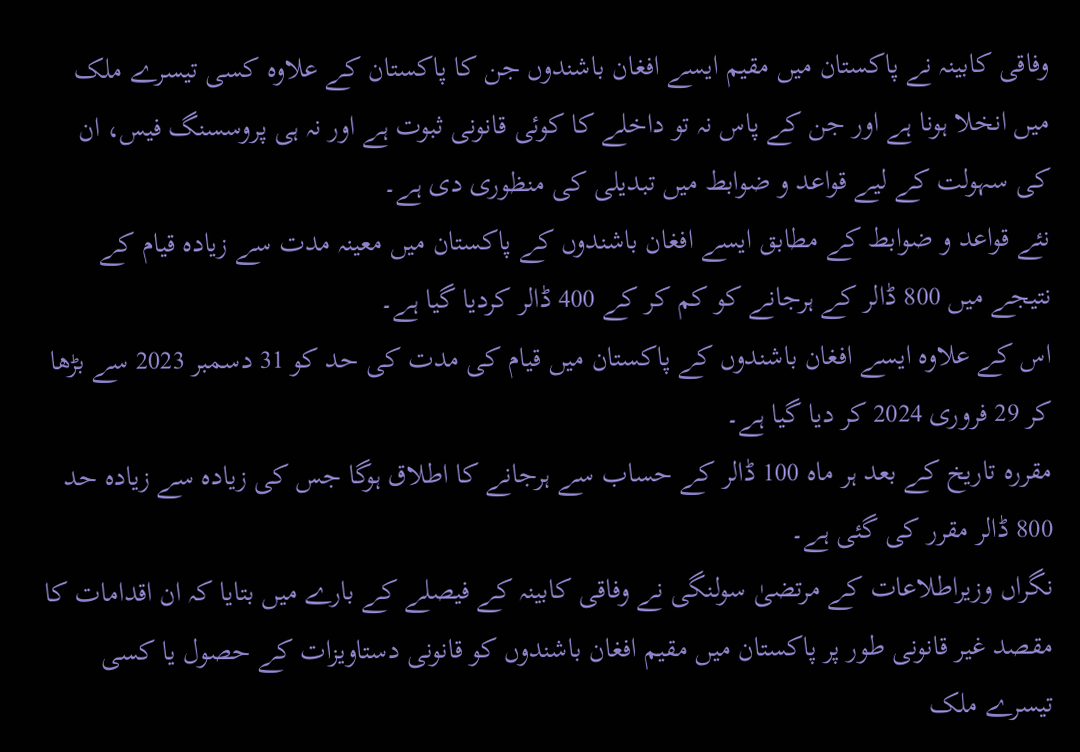وفاقی کابینہ نے پاکستان میں مقیم ایسے افغان باشندوں جن کا پاکستان کے علاوہ کسی تیسرے ملک میں انخلا ہونا ہے اور جن کے پاس نہ تو داخلے کا کوئی قانونی ثبوت ہے اور نہ ہی پروسسنگ فیس، ان کی سہولت کے لیے قواعد و ضوابط میں تبدیلی کی منظوری دی ہے۔
نئے قواعد و ضوابط کے مطابق ایسے افغان باشندوں کے پاکستان میں معینہ مدت سے زیادہ قیام کے نتیجے میں 800 ڈالر کے ہرجانے کو کم کر کے 400 ڈالر کردیا گیا ہے۔
اس کے علاوہ ایسے افغان باشندوں کے پاکستان میں قیام کی مدت کی حد کو 31 دسمبر 2023 سے بڑھا کر 29 فروری 2024 کر دیا گیا ہے۔
مقررہ تاریخ کے بعد ہر ماہ 100 ڈالر کے حساب سے ہرجانے کا اطلاق ہوگا جس کی زیادہ سے زیادہ حد 800 ڈالر مقرر کی گئی ہے۔
نگراں وزیراطلاعات کے مرتضیٰ سولنگی نے وفاقی کابینہ کے فیصلے کے بارے میں بتایا کہ ان اقدامات کا مقصد غیر قانونی طور پر پاکستان میں مقیم افغان باشندوں کو قانونی دستاویزات کے حصول یا کسی تیسرے ملک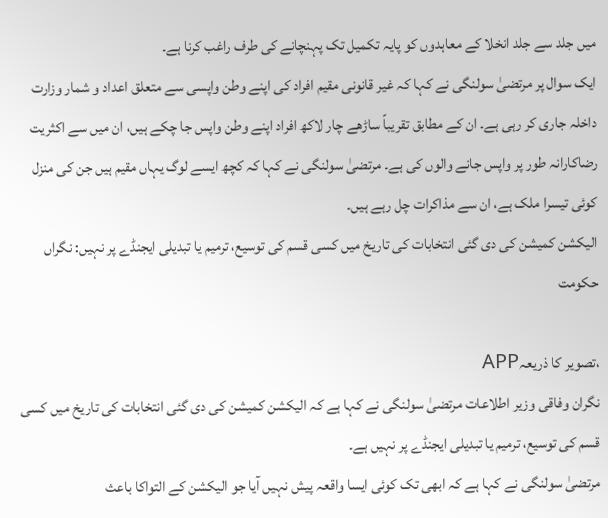میں جلد سے جلد انخلا کے معاہدوں کو پایہ تکمیل تک پہنچانے کی طرف راغب کرنا ہے۔
ایک سوال پر مرتضیٰ سولنگی نے کہا کہ غیر قانونی مقیم افراد کی اپنے وطن واپسی سے متعلق اعداد و شمار وزارت داخلہ جاری کر رہی ہے۔ ان کے مطابق تقریباً ساڑھے چار لاکھ افراد اپنے وطن واپس جا چکے ہیں، ان میں سے اکثریت رضاکارانہ طور پر واپس جانے والوں کی ہے۔ مرتضیٰ سولنگی نے کہا کہ کچھ ایسے لوگ یہاں مقیم ہیں جن کی منزل کوئی تیسرا ملک ہے، ان سے مذاکرات چل رہے ہیں۔
الیکشن کمیشن کی دی گئی انتخابات کی تاریخ میں کسی قسم کی توسیع، ترمیم یا تبدیلی ایجنڈے پر نہیں: نگراں حکومت

،تصویر کا ذریعہAPP
نگران وفاقی وزیر اطلاعات مرتضیٰ سولنگی نے کہا ہے کہ الیکشن کمیشن کی دی گئی انتخابات کی تاریخ میں کسی قسم کی توسیع، ترمیم یا تبدیلی ایجنڈے پر نہیں ہے۔
مرتضیٰ سولنگی نے کہا ہے کہ ابھی تک کوئی ایسا واقعہ پیش نہیں آیا جو الیکشن کے التواکا باعث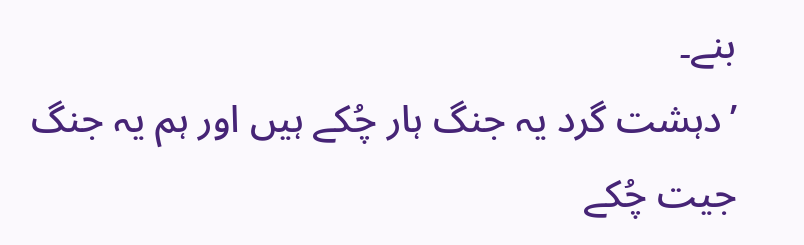بنے۔
’دہشت گرد یہ جنگ ہار چُکے ہیں اور ہم یہ جنگ جیت چُکے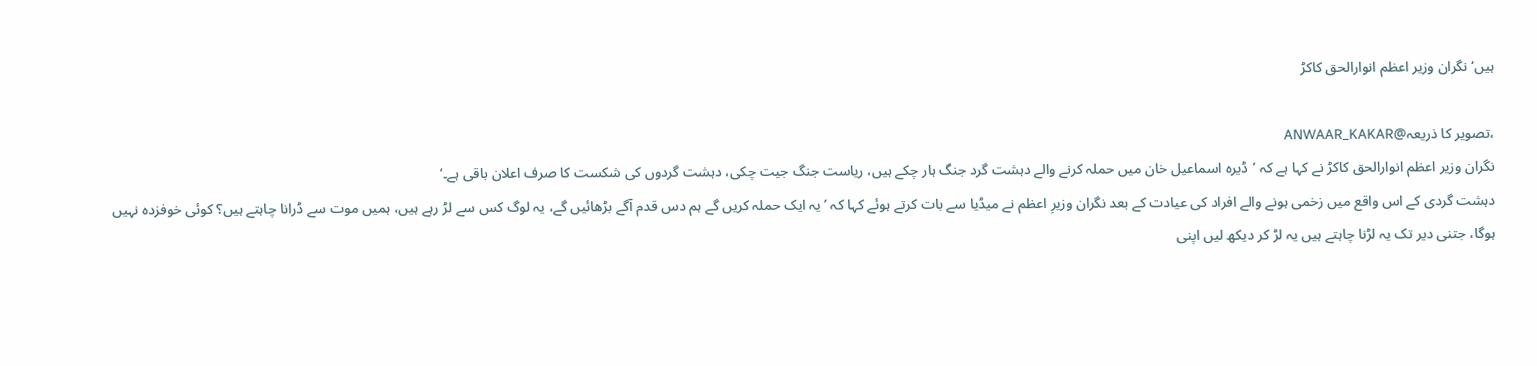ہیں‘ نگران وزیر اعظم انوارالحق کاکڑ

،تصویر کا ذریعہ@ANWAAR_KAKAR
نگران وزیر اعظم انوارالحق کاکڑ نے کہا ہے کہ ’ڈیرہ اسماعیل خان میں حملہ کرنے والے دہشت گرد جنگ ہار چکے ہیں، ریاست جنگ جیت چکی، دہشت گردوں کی شکست کا صرف اعلان باقی ہے۔‘
دہشت گردی کے اس واقع میں زخمی ہونے والے افراد کی عیادت کے بعد نگران وزیرِ اعظم نے میڈیا سے بات کرتے ہوئے کہا کہ ’یہ ایک حملہ کریں گے ہم دس قدم آگے بڑھائیں گے، یہ لوگ کس سے لڑ رہے ہیں، ہمیں موت سے ڈرانا چاہتے ہیں؟ کوئی خوفزدہ نہیں ہوگا، جتنی دیر تک یہ لڑنا چاہتے ہیں یہ لڑ کر دیکھ لیں اپنی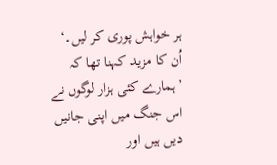ہر خواہش پوری کر لیں۔‘
اُن کا مزید کہنا تھا کہ ’ہمارے کئی ہزار لوگوں نے اس جنگ میں اپنی جانیں دیں ہیں اور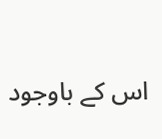اس کے باوجود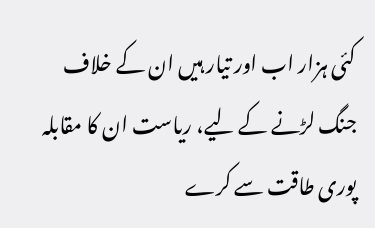کئی ہزار اب اور تیار ہیں ان کے خلاف جنگ لڑنے کے لیے، ریاست ان کا مقابلہ پوری طاقت سے کرے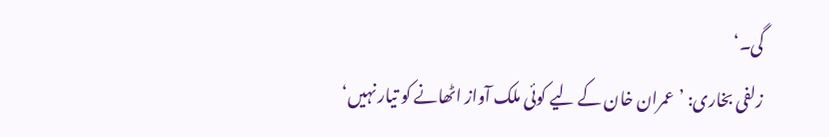گی۔‘
زلفی بخاری: ’عمران خان کے لیے کوئی ملک آواز اٹھانے کو تیار نہیں‘